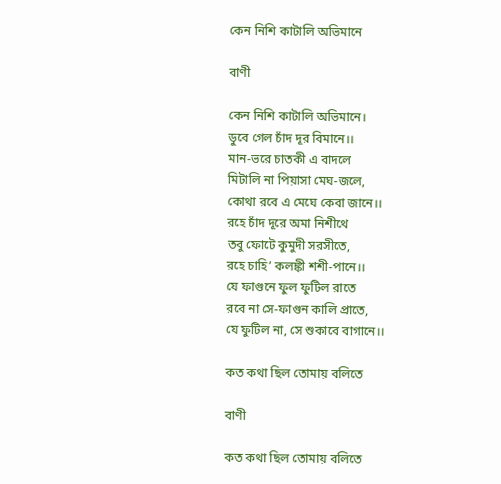কেন নিশি কাটালি অভিমানে

বাণী

কেন নিশি কাটালি অভিমানে।
ডুবে গেল চাঁদ দূর বিমানে।।
মান-ভরে চাতকী এ বাদলে
মিটালি না পিয়াসা মেঘ-জলে,
কোথা রবে এ মেঘে কেবা জানে।।
রহে চাঁদ দূরে অমা নিশীথে
তবু ফোটে কুমুদী সরসীতে,
রহে চাহি’ কলঙ্কী শশী-পানে।।
যে ফাগুনে ফুল ফুটিল রাতে
রবে না সে-ফাগুন কালি প্রাতে,
যে ফুটিল না, সে শুকাবে বাগানে।।

কত কথা ছিল তোমায় বলিতে

বাণী

কত কথা ছিল তোমায় বলিতে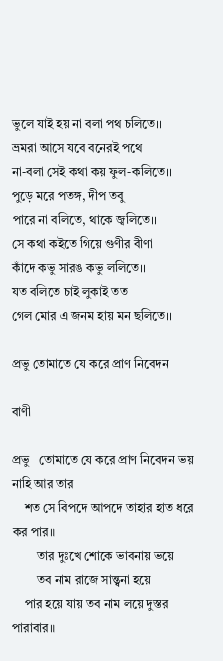ভুলে যাই হয় না বলা পথ চলিতে।।
ভ্রমরা আসে যবে বনেরই পথে
না-বলা সেই কথা কয় ফুল-কলিতে।।
পুড়ে মরে পতঙ্গ, দীপ তবু
পারে না বলিতে, থাকে জ্বলিতে।।
সে কথা কইতে গিয়ে গুণীর বীণা
কাঁদে কভু সারঙ কভু ললিতে।।
যত বলিতে চাই লুকাই তত
গেল মোর এ জনম হায় মন ছলিতে।।

প্রভু তোমাতে যে করে প্রাণ নিবেদন

বাণী

প্রভু   তোমাতে যে করে প্রাণ নিবেদন ভয় নাহি আর তার
    শত সে বিপদে আপদে তাহার হাত ধরে কর পার॥
        তার দুঃখে শোকে ভাবনায় ভয়ে
        তব নাম রাজে সান্ত্বনা হয়ে
    পার হয়ে যায় তব নাম লয়ে দুস্তর পারাবার॥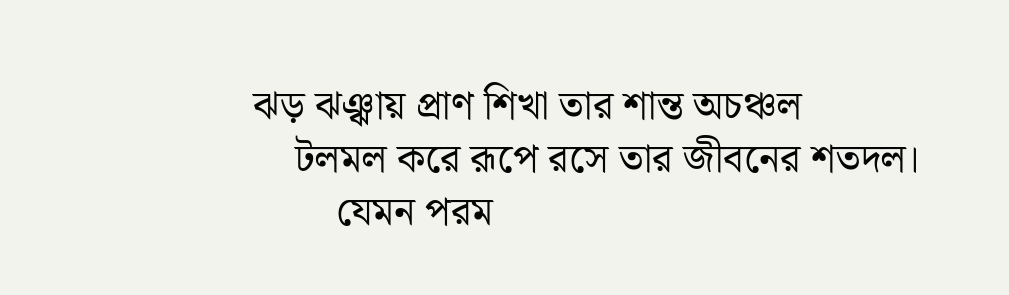ঝড় ঝঞ্ঝায় প্রাণ শিখা তার শান্ত অচঞ্চল
    টলমল করে রূপে রসে তার জীবনের শতদল।
        যেমন পরম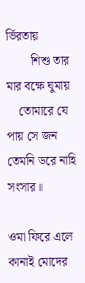র্ভিরতায়
        শিশু তার মার বক্ষে ঘুমায়
    তোমারে যে পায় সে জন তেমনি ডরে নাহি সংসার॥

ওমা ফিরে এলে কানাই মোদের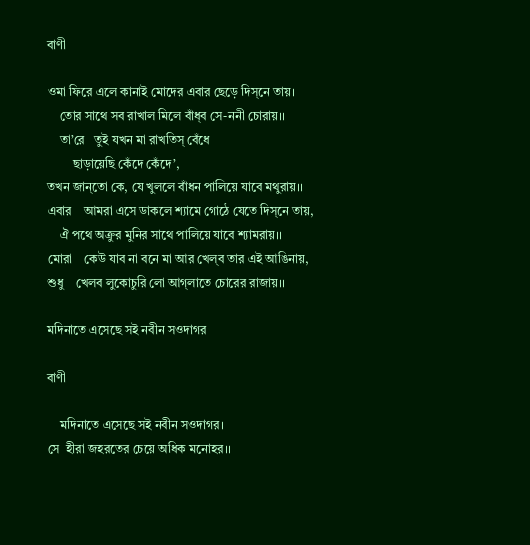বাণী

ওমা ফিরে এলে কানাই মোদের এবার ছেড়ে দিস্‌নে তায়।
    তোর সাথে সব রাখাল মিলে বাঁধ্‌ব সে-ননী চোরায়।।
    তা’রে   তুই যখন মা রাখতিস্ বেঁধে
        ছাড়ায়েছি কেঁদে কেঁদে’,
তখন জান্‌তো কে, যে খুললে বাঁধন পালিয়ে যাবে মথুরায়।।
এবার    আমরা এসে ডাকলে শ্যামে গোঠে যেতে দিস্‌নে তায়,
    ঐ পথে অক্রুর মুনির সাথে পালিয়ে যাবে শ্যামরায়।।
মোরা    কেউ যাব না বনে মা আর খেল্‌ব তার এই আঙিনায়,
শুধু    খেলব লুকোচুরি লো আগ্‌লাতে চোরের রাজায়।।

মদিনাতে এসেছে সই নবীন সওদাগর

বাণী

    মদিনাতে এসেছে সই নবীন সওদাগর।
সে  হীরা জহরতের চেয়ে অধিক মনোহর।।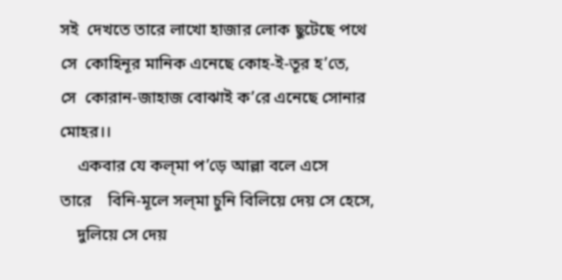সই  দেখতে তারে লাখো হাজার লোক ছুটেছে পথে
সে  কোহিনূর মানিক এনেছে কোহ-ই-তূর হ’তে,
সে  কোরান-জাহাজ বোঝাই ক’রে এনেছে সোনার মোহর।।
    একবার যে কল্‌মা প’ড়ে আল্লা বলে এসে
তারে    বিনি-মূলে সল্‌মা চুনি বিলিয়ে দেয় সে হেসে,
    দুলিয়ে সে দেয়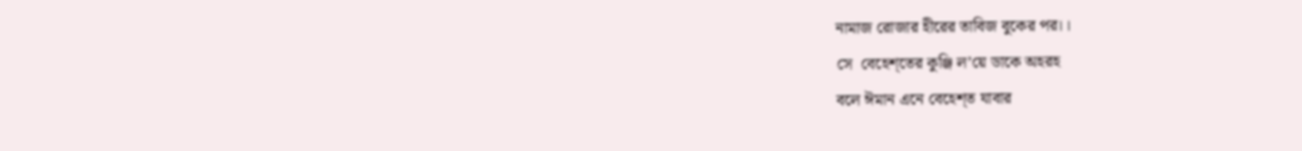নামাজ রোজার হীরের তাবিজ বুকের পর।।
সে  বেহেশ্‌তের কুঞ্জি ল’য়ে ডাকে অহরহ
বলে ঈমান এনে বেহেশ্‌ত যাবার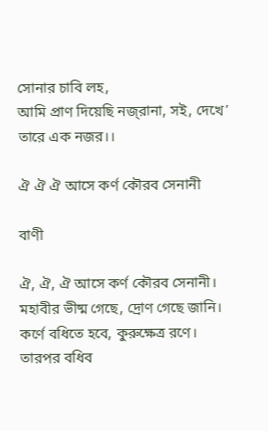সোনার চাবি লহ,
আমি প্রাণ দিয়েছি নজ্‌রানা, সই, দেখে’ তারে এক নজর।।

ঐ ঐ ঐ আসে কর্ণ কৌরব সেনানী

বাণী

ঐ, ঐ, ঐ আসে কর্ণ কৌরব সেনানী।
মহাবীর ভীষ্ম গেছে, দ্রোণ গেছে জানি।
কর্ণে বধিতে হবে, কুরুক্ষেত্র রণে।
তারপর বধিব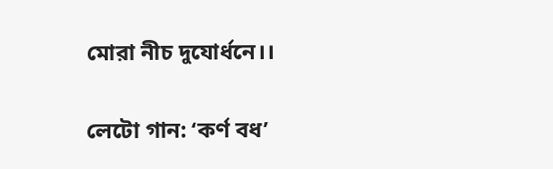মোরা নীচ দুযোর্ধনে।।

লেটো গান: ‘কর্ণ বধ’